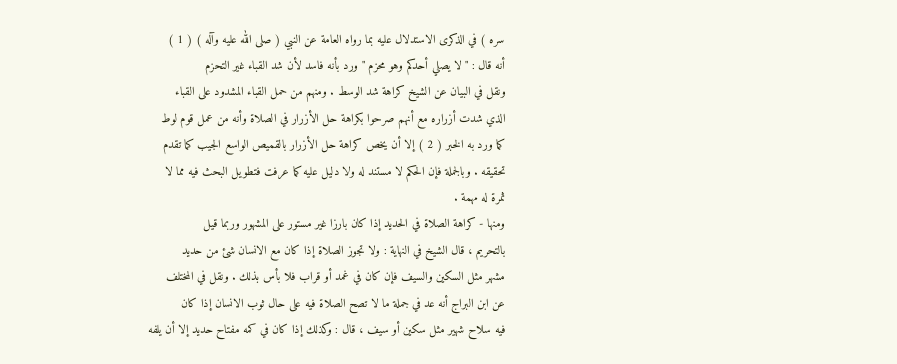سره ) في الذكرى الاستدلال عليه بما رواه العامة عن النبي ( صلى الله عليه وآله ) ( 1 )
أنه قال : " لا يصلي أحدكم وهو محزم " ورد بأنه فاسد لأن شد القباء غير التحزم
ونقل في البيان عن الشيخ كراهة شد الوسط . ومنهم من حمل القباء المشدود على القباء
الذي شدت أزراره مع أنهم صرحوا بكراهة حل الأزرار في الصلاة وأنه من عمل قوم لوط
كما ورد به الخبر ( 2 ) إلا أن يخص كراهة حل الأزرار بالقميص الواسع الجيب كما تقدم
تحقيقه . وبالجملة فإن الحكم لا مستند له ولا دليل عليه كما عرفت فتطويل البحث فيه مما لا
ثمرة له مهمة .
ومنها - كراهة الصلاة في الحديد إذا كان بارزا غير مستور على المشهور وربما قيل
بالتحريم ، قال الشيخ في النهاية : ولا تجوز الصلاة إذا كان مع الانسان شئ من حديد
مشهر مثل السكين والسيف فإن كان في غمد أو قراب فلا بأس بذلك . ونقل في المختلف
عن ابن البراج أنه عد في جملة ما لا تصح الصلاة فيه على حال ثوب الانسان إذا كان
فيه سلاح شهير مثل سكين أو سيف ، قال : وكذلك إذا كان في كمه مفتاح حديد إلا أن يلفه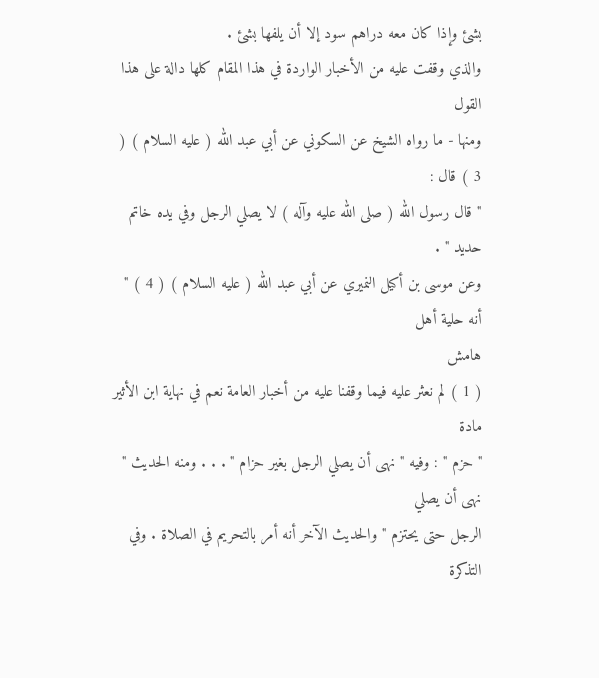بشئ وإذا كان معه دراهم سود إلا أن يلفها بشئ .
والذي وقفت عليه من الأخبار الواردة في هذا المقام كلها دالة على هذا القول
ومنها - ما رواه الشيخ عن السكوني عن أبي عبد الله ( عليه السلام ) ( 3 ) قال :
" قال رسول الله ( صلى الله عليه وآله ) لا يصلي الرجل وفي يده خاتم حديد " .
وعن موسى بن أكيل النميري عن أبي عبد الله ( عليه السلام ) ( 4 ) " أنه حلية أهل
هامش
( 1 ) لم نعثر عليه فيما وقفنا عليه من أخبار العامة نعم في نهاية ابن الأثير مادة
" حزم " : وفيه " نهى أن يصلي الرجل بغير حزام " . . . ومنه الحديث " نهى أن يصلي
الرجل حتى يحتزم " والحديث الآخر أنه أمر بالتحريم في الصلاة . وفي التذكرة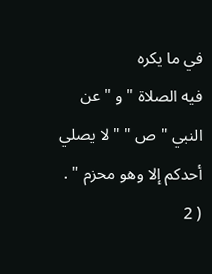في ما يكره
فيه الصلاة " و " عن النبي " ص " " لا يصلي أحدكم إلا وهو محزم " .
( 2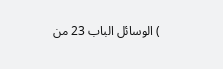) الوسائل الباب 23 من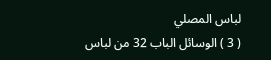لباس المصلي
( 3 ) الوسائل الباب 32 من لباس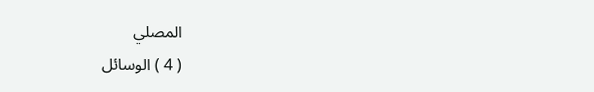المصلي
( 4 ) الوسائل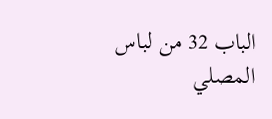الباب 32 من لباس المصلي